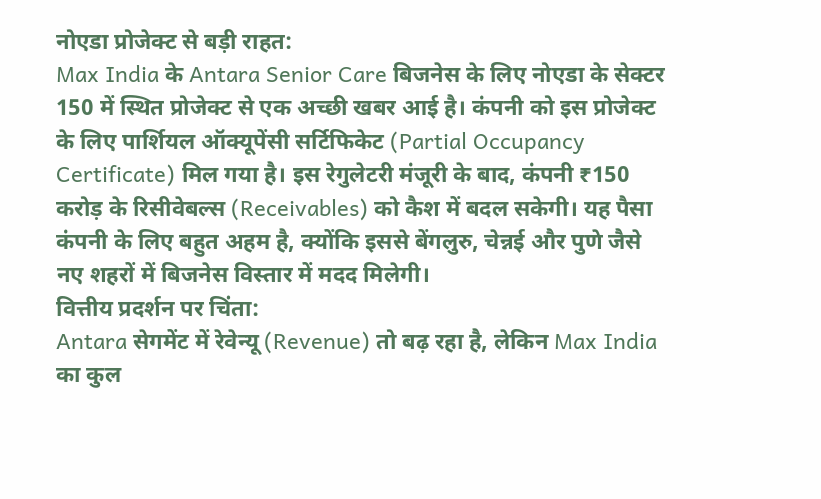नोएडा प्रोजेक्ट से बड़ी राहत:
Max India के Antara Senior Care बिजनेस के लिए नोएडा के सेक्टर 150 में स्थित प्रोजेक्ट से एक अच्छी खबर आई है। कंपनी को इस प्रोजेक्ट के लिए पार्शियल ऑक्यूपेंसी सर्टिफिकेट (Partial Occupancy Certificate) मिल गया है। इस रेगुलेटरी मंजूरी के बाद, कंपनी ₹150 करोड़ के रिसीवेबल्स (Receivables) को कैश में बदल सकेगी। यह पैसा कंपनी के लिए बहुत अहम है, क्योंकि इससे बेंगलुरु, चेन्नई और पुणे जैसे नए शहरों में बिजनेस विस्तार में मदद मिलेगी।
वित्तीय प्रदर्शन पर चिंता:
Antara सेगमेंट में रेवेन्यू (Revenue) तो बढ़ रहा है, लेकिन Max India का कुल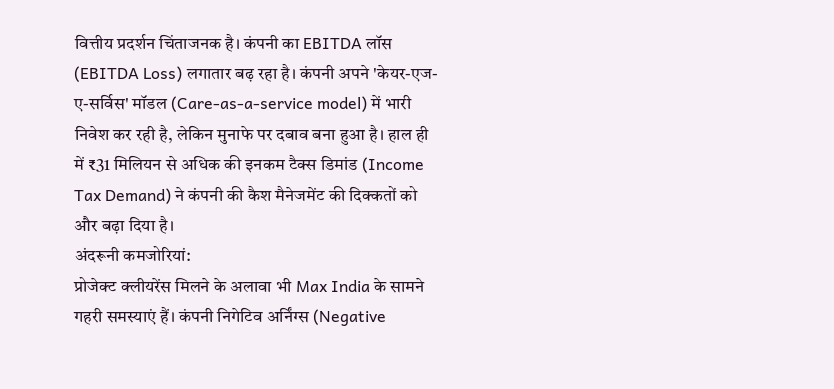वित्तीय प्रदर्शन चिंताजनक है। कंपनी का EBITDA लॉस (EBITDA Loss) लगातार बढ़ रहा है। कंपनी अपने 'केयर-एज-ए-सर्विस' मॉडल (Care-as-a-service model) में भारी निवेश कर रही है, लेकिन मुनाफे पर दबाव बना हुआ है। हाल ही में ₹31 मिलियन से अधिक की इनकम टैक्स डिमांड (Income Tax Demand) ने कंपनी की कैश मैनेजमेंट की दिक्कतों को और बढ़ा दिया है।
अंदरूनी कमजोरियां:
प्रोजेक्ट क्लीयरेंस मिलने के अलावा भी Max India के सामने गहरी समस्याएं हैं। कंपनी निगेटिव अर्निंग्स (Negative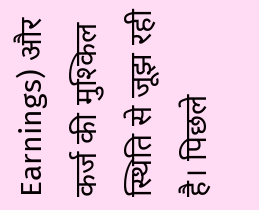Earnings) और कर्ज की मुश्किल स्थिति से जूझ रही है। पिछले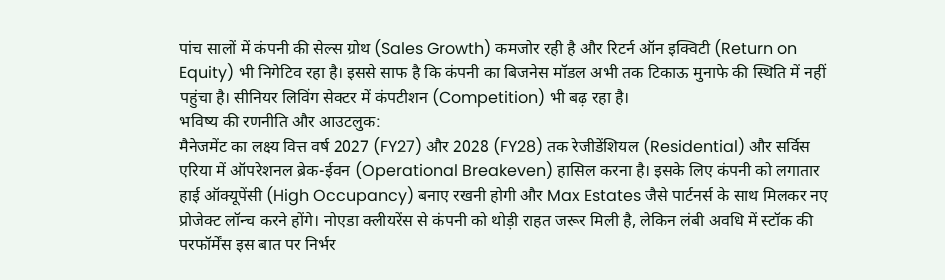पांच सालों में कंपनी की सेल्स ग्रोथ (Sales Growth) कमजोर रही है और रिटर्न ऑन इक्विटी (Return on Equity) भी निगेटिव रहा है। इससे साफ है कि कंपनी का बिजनेस मॉडल अभी तक टिकाऊ मुनाफे की स्थिति में नहीं पहुंचा है। सीनियर लिविंग सेक्टर में कंपटीशन (Competition) भी बढ़ रहा है।
भविष्य की रणनीति और आउटलुक:
मैनेजमेंट का लक्ष्य वित्त वर्ष 2027 (FY27) और 2028 (FY28) तक रेजीडेंशियल (Residential) और सर्विस एरिया में ऑपरेशनल ब्रेक-ईवन (Operational Breakeven) हासिल करना है। इसके लिए कंपनी को लगातार हाई ऑक्यूपेंसी (High Occupancy) बनाए रखनी होगी और Max Estates जैसे पार्टनर्स के साथ मिलकर नए प्रोजेक्ट लॉन्च करने होंगे। नोएडा क्लीयरेंस से कंपनी को थोड़ी राहत जरूर मिली है, लेकिन लंबी अवधि में स्टॉक की परफॉर्मेंस इस बात पर निर्भर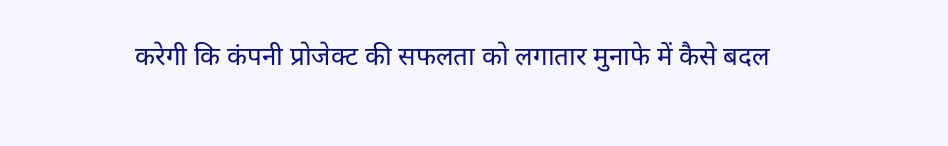करेगी कि कंपनी प्रोजेक्ट की सफलता को लगातार मुनाफे में कैसे बदल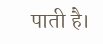पाती है।